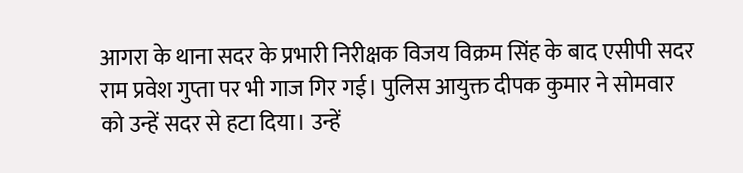आगरा के थाना सदर के प्रभारी निरीक्षक विजय विक्रम सिंह के बाद एसीपी सदर राम प्रवेश गुप्ता पर भी गाज गिर गई। पुलिस आयुक्त दीपक कुमार ने सोमवार को उन्हें सदर से हटा दिया। उन्हें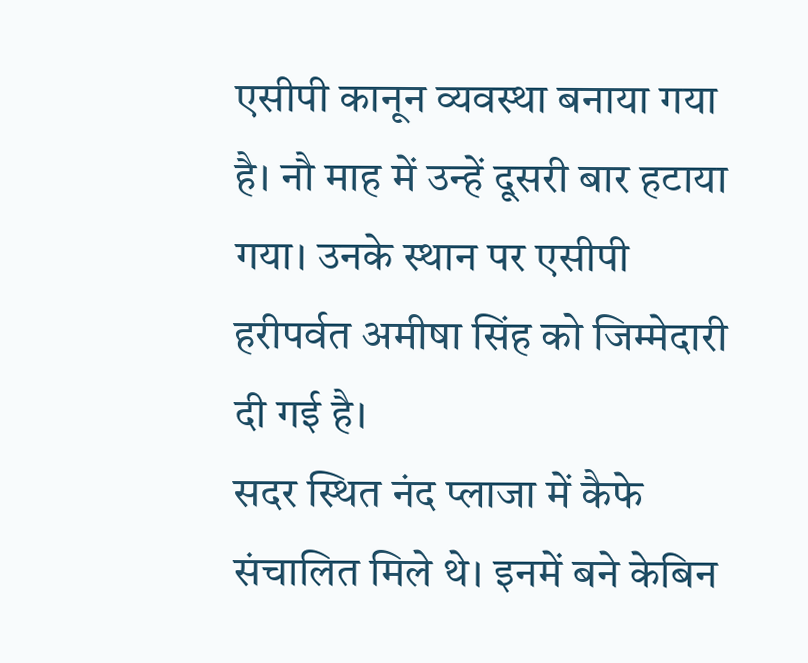एसीपी कानून व्यवस्था बनाया गया है। नौ माह में उन्हें दूसरी बार हटाया गया। उनके स्थान पर एसीपी हरीपर्वत अमीषा सिंह को जिम्मेदारी दी गई है।
सदर स्थित नंद प्लाजा में कैफे संचालित मिले थे। इनमें बने केबिन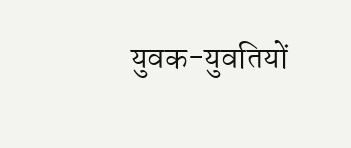युवक-युवतियों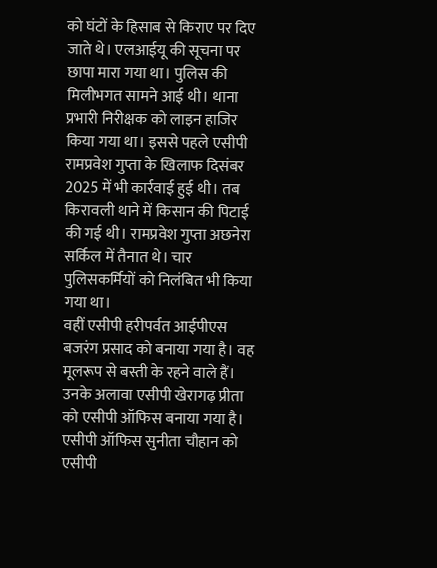को घंटों के हिसाब से किराए पर दिए जाते थे। एलआईयू की सूचना पर छापा मारा गया था। पुलिस की मिलीभगत सामने आई थी। थाना प्रभारी निरीक्षक को लाइन हाजिर किया गया था। इससे पहले एसीपी रामप्रवेश गुप्ता के खिलाफ दिसंबर 2025 में भी कार्रवाई हुई थी। तब किरावली थाने में किसान की पिटाई की गई थी। रामप्रवेश गुप्ता अछनेरा सर्किल में तैनात थे। चार पुलिसकर्मियों को निलंबित भी किया गया था।
वहीं एसीपी हरीपर्वत आईपीएस बजरंग प्रसाद को बनाया गया है। वह मूलरूप से बस्ती के रहने वाले हैं। उनके अलावा एसीपी खेरागढ़ प्रीता को एसीपी ऑफिस बनाया गया है। एसीपी ऑफिस सुनीता चौहान को एसीपी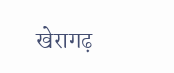खेरागढ़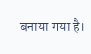बनाया गया है।